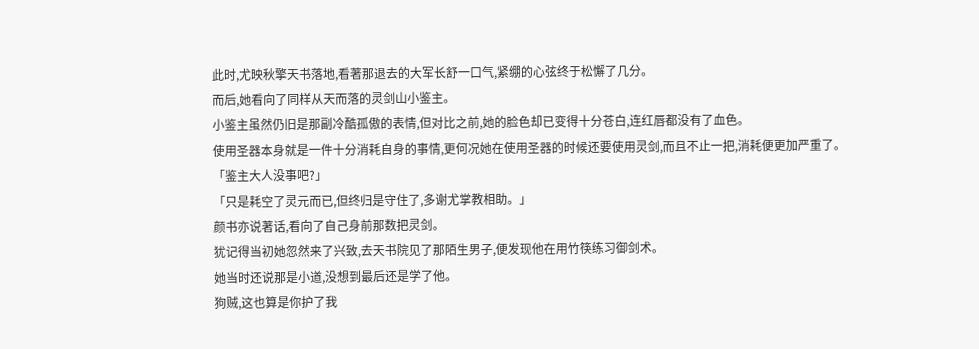此时,尤映秋擎天书落地,看著那退去的大军长舒一口气,紧绷的心弦终于松懈了几分。
而后,她看向了同样从天而落的灵剑山小鉴主。
小鉴主虽然仍旧是那副冷酷孤傲的表情,但对比之前,她的脸色却已变得十分苍白,连红唇都没有了血色。
使用圣器本身就是一件十分消耗自身的事情,更何况她在使用圣器的时候还要使用灵剑,而且不止一把,消耗便更加严重了。
「鉴主大人没事吧?」
「只是耗空了灵元而已,但终归是守住了,多谢尤掌教相助。」
颜书亦说著话,看向了自己身前那数把灵剑。
犹记得当初她忽然来了兴致,去天书院见了那陌生男子,便发现他在用竹筷练习御剑术。
她当时还说那是小道,没想到最后还是学了他。
狗贼,这也算是你护了我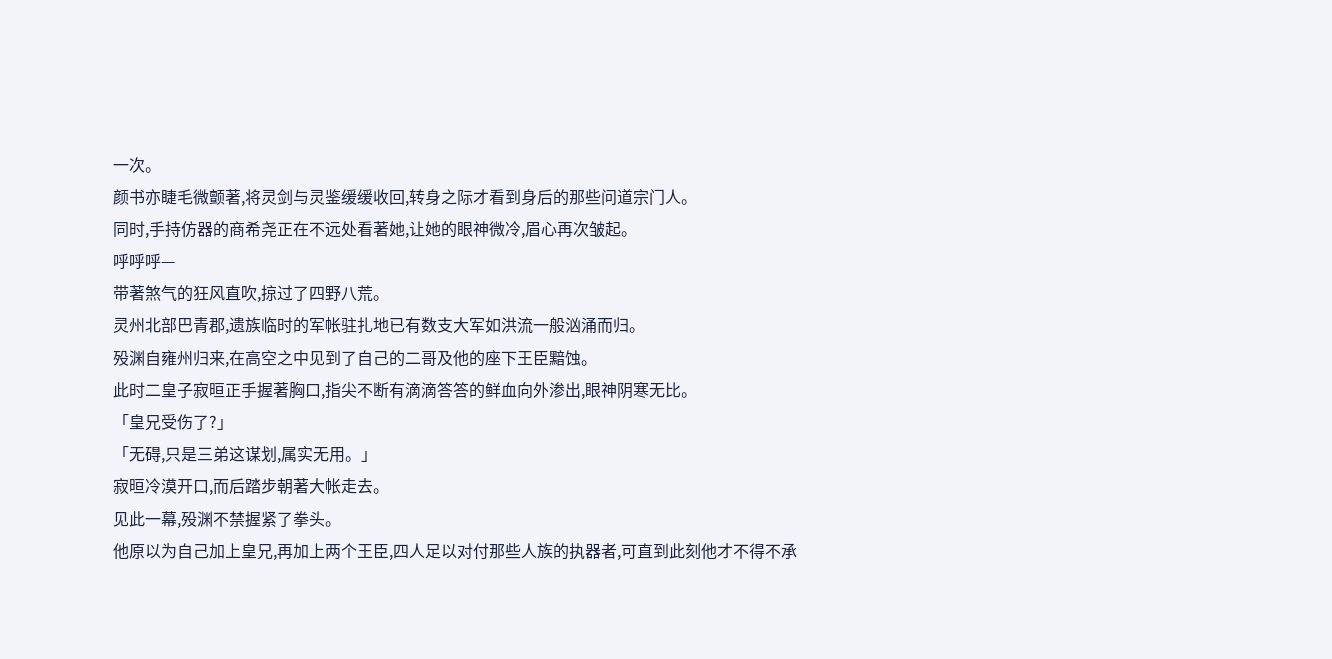一次。
颜书亦睫毛微颤著,将灵剑与灵鉴缓缓收回,转身之际才看到身后的那些问道宗门人。
同时,手持仿器的商希尧正在不远处看著她,让她的眼神微冷,眉心再次皱起。
呼呼呼—
带著煞气的狂风直吹,掠过了四野八荒。
灵州北部巴青郡,遗族临时的军帐驻扎地已有数支大军如洪流一般汹涌而归。
殁渊自雍州归来,在高空之中见到了自己的二哥及他的座下王臣黯蚀。
此时二皇子寂晅正手握著胸口,指尖不断有滴滴答答的鲜血向外渗出,眼神阴寒无比。
「皇兄受伤了?」
「无碍,只是三弟这谋划,属实无用。」
寂晅冷漠开口,而后踏步朝著大帐走去。
见此一幕,殁渊不禁握紧了拳头。
他原以为自己加上皇兄,再加上两个王臣,四人足以对付那些人族的执器者,可直到此刻他才不得不承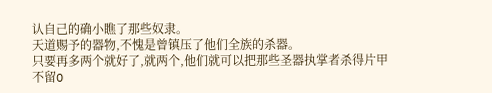认自己的确小瞧了那些奴隶。
天道赐予的器物,不愧是曾镇压了他们全族的杀器。
只要再多两个就好了,就两个,他们就可以把那些圣器执掌者杀得片甲不留O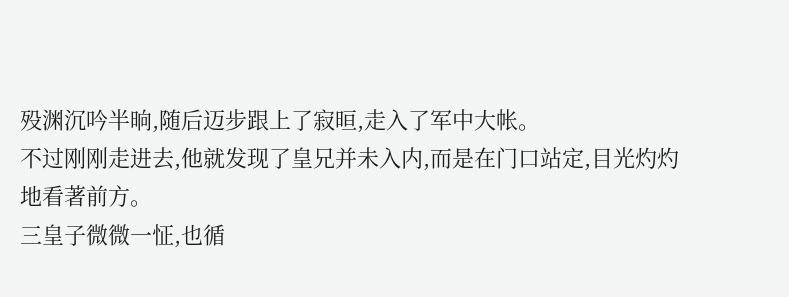殁渊沉吟半晌,随后迈步跟上了寂晅,走入了军中大帐。
不过刚刚走进去,他就发现了皇兄并未入内,而是在门口站定,目光灼灼地看著前方。
三皇子微微一怔,也循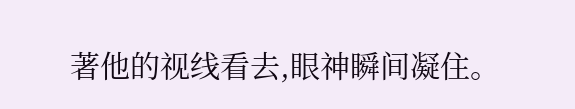著他的视线看去,眼神瞬间凝住。